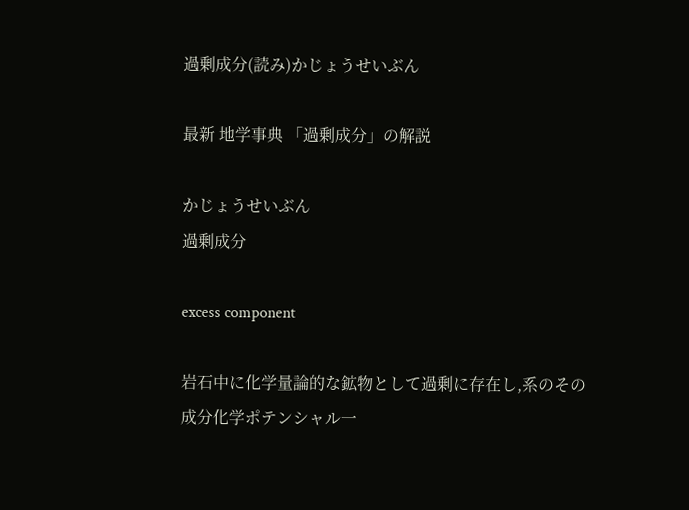過剰成分(読み)かじょうせいぶん

最新 地学事典 「過剰成分」の解説

かじょうせいぶん
過剰成分

excess component

岩石中に化学量論的な鉱物として過剰に存在し,系のその成分化学ポテンシャル一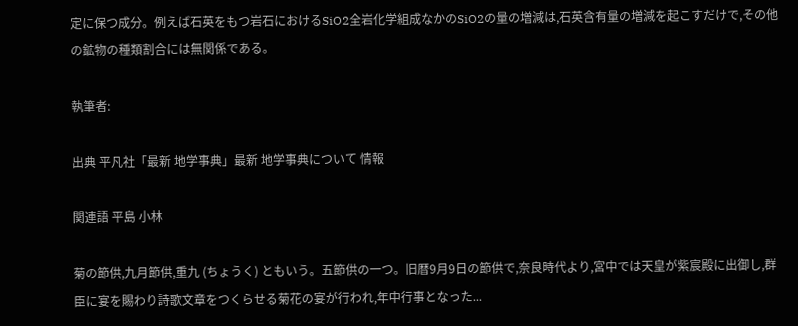定に保つ成分。例えば石英をもつ岩石におけるSiO2全岩化学組成なかのSiO2の量の増減は,石英含有量の増減を起こすだけで,その他の鉱物の種類割合には無関係である。

執筆者:

出典 平凡社「最新 地学事典」最新 地学事典について 情報

関連語 平島 小林

菊の節供,九月節供,重九 (ちょうく) ともいう。五節供の一つ。旧暦9月9日の節供で,奈良時代より,宮中では天皇が紫宸殿に出御し,群臣に宴を賜わり詩歌文章をつくらせる菊花の宴が行われ,年中行事となった...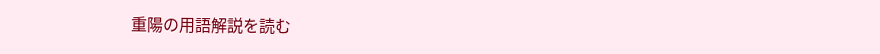重陽の用語解説を読む